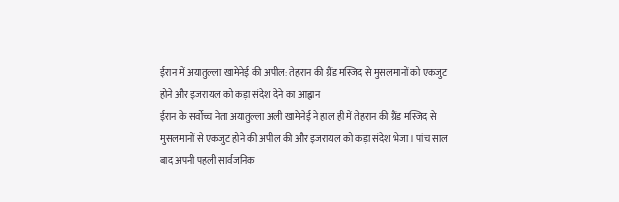ईरान में अयातुल्ला खामेनेई की अपील: तेहरान की ग्रैंड मस्जिद से मुसलमानों को एकजुट होने और इजरायल को कड़ा संदेश देने का आह्वान
ईरान के सर्वोच्च नेता अयातुल्ला अली खामेनेई ने हाल ही में तेहरान की ग्रैंड मस्जिद से मुसलमानों से एकजुट होने की अपील की और इजरायल को कड़ा संदेश भेजा। पांच साल बाद अपनी पहली सार्वजनिक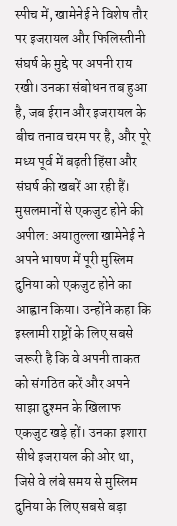स्पीच में, खामेनेई ने विशेष तौर पर इजरायल और फिलिस्तीनी संघर्ष के मुद्दे पर अपनी राय रखी। उनका संबोधन तब हुआ है, जब ईरान और इजरायल के बीच तनाव चरम पर है, और पूरे मध्य पूर्व में बढ़ती हिंसा और संघर्ष की खबरें आ रही हैं।
मुसलमानों से एकजुट होने की अपील: अयातुल्ला खामेनेई ने अपने भाषण में पूरी मुस्लिम दुनिया को एकजुट होने का आह्वान किया। उन्होंने कहा कि इस्लामी राष्ट्रों के लिए सबसे जरूरी है कि वे अपनी ताकत को संगठित करें और अपने साझा दुश्मन के खिलाफ एकजुट खड़े हों। उनका इशारा सीधे इजरायल की ओर था, जिसे वे लंबे समय से मुस्लिम दुनिया के लिए सबसे बड़ा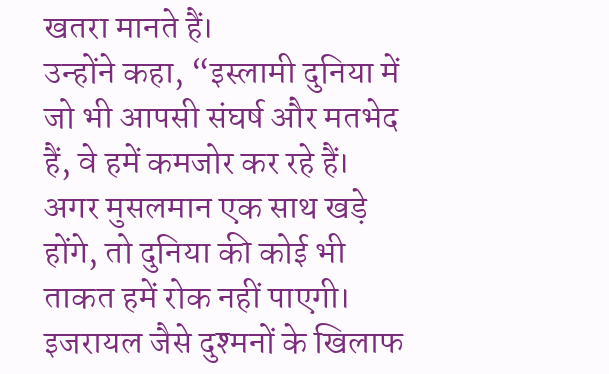खतरा मानते हैं।
उन्होंने कहा, “इस्लामी दुनिया में जो भी आपसी संघर्ष और मतभेद हैं, वे हमें कमजोर कर रहे हैं। अगर मुसलमान एक साथ खड़े होंगे, तो दुनिया की कोई भी ताकत हमें रोक नहीं पाएगी। इजरायल जैसे दुश्मनों के खिलाफ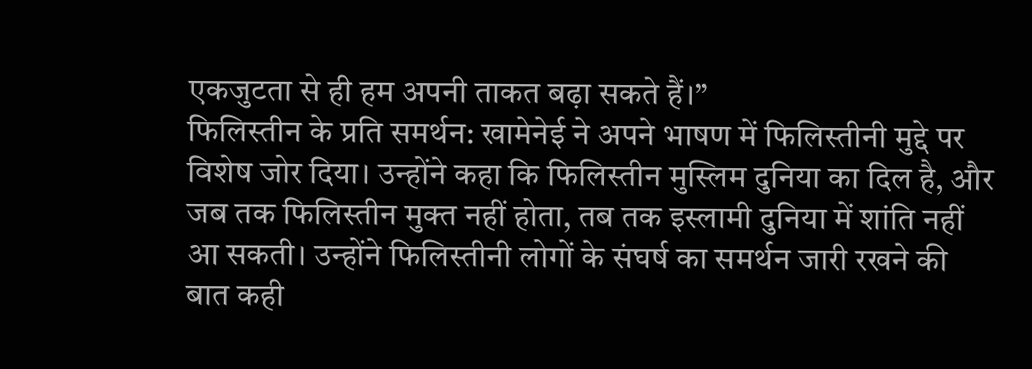एकजुटता से ही हम अपनी ताकत बढ़ा सकते हैं।”
फिलिस्तीन के प्रति समर्थन: खामेनेई ने अपने भाषण में फिलिस्तीनी मुद्दे पर विशेष जोर दिया। उन्होंने कहा कि फिलिस्तीन मुस्लिम दुनिया का दिल है, और जब तक फिलिस्तीन मुक्त नहीं होता, तब तक इस्लामी दुनिया में शांति नहीं आ सकती। उन्होंने फिलिस्तीनी लोगों के संघर्ष का समर्थन जारी रखने की बात कही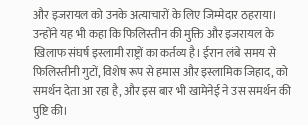और इजरायल को उनके अत्याचारों के लिए जिम्मेदार ठहराया।
उन्होंने यह भी कहा कि फिलिस्तीन की मुक्ति और इजरायल के खिलाफ संघर्ष इस्लामी राष्ट्रों का कर्तव्य है। ईरान लंबे समय से फिलिस्तीनी गुटों, विशेष रूप से हमास और इस्लामिक जिहाद, को समर्थन देता आ रहा है, और इस बार भी खामेनेई ने उस समर्थन की पुष्टि की।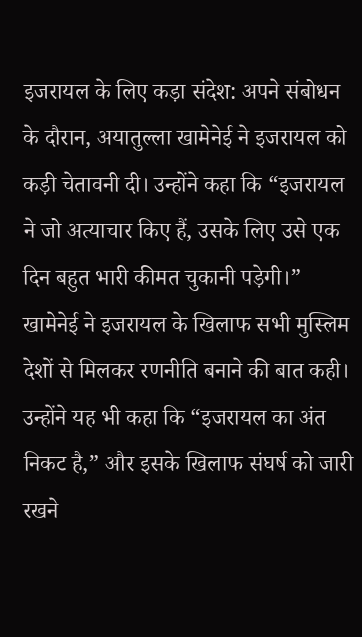इजरायल के लिए कड़ा संदेश: अपने संबोधन के दौरान, अयातुल्ला खामेनेई ने इजरायल को कड़ी चेतावनी दी। उन्होंने कहा कि “इजरायल ने जो अत्याचार किए हैं, उसके लिए उसे एक दिन बहुत भारी कीमत चुकानी पड़ेगी।” खामेनेई ने इजरायल के खिलाफ सभी मुस्लिम देशों से मिलकर रणनीति बनाने की बात कही। उन्होंने यह भी कहा कि “इजरायल का अंत निकट है,” और इसके खिलाफ संघर्ष को जारी रखने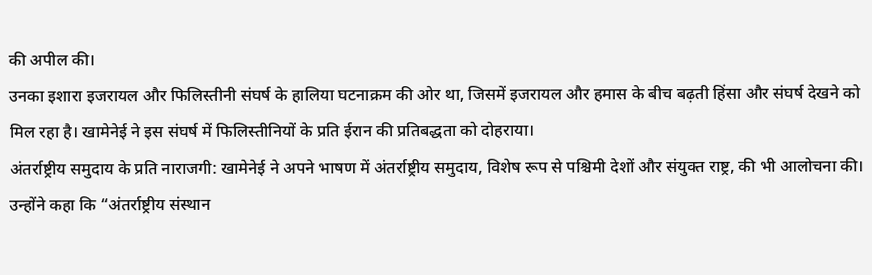की अपील की।
उनका इशारा इजरायल और फिलिस्तीनी संघर्ष के हालिया घटनाक्रम की ओर था, जिसमें इजरायल और हमास के बीच बढ़ती हिंसा और संघर्ष देखने को मिल रहा है। खामेनेई ने इस संघर्ष में फिलिस्तीनियों के प्रति ईरान की प्रतिबद्धता को दोहराया।
अंतर्राष्ट्रीय समुदाय के प्रति नाराजगी: खामेनेई ने अपने भाषण में अंतर्राष्ट्रीय समुदाय, विशेष रूप से पश्चिमी देशों और संयुक्त राष्ट्र, की भी आलोचना की। उन्होंने कहा कि “अंतर्राष्ट्रीय संस्थान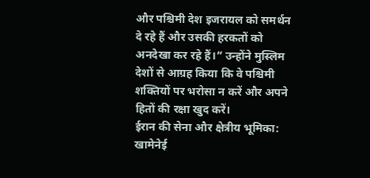और पश्चिमी देश इजरायल को समर्थन दे रहे हैं और उसकी हरकतों को अनदेखा कर रहे हैं।” उन्होंने मुस्लिम देशों से आग्रह किया कि वे पश्चिमी शक्तियों पर भरोसा न करें और अपने हितों की रक्षा खुद करें।
ईरान की सेना और क्षेत्रीय भूमिका: खामेनेई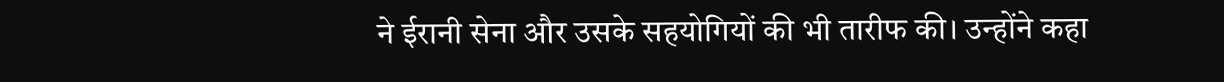ने ईरानी सेना और उसके सहयोगियों की भी तारीफ की। उन्होंने कहा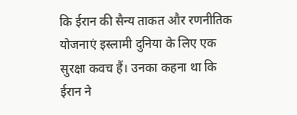कि ईरान की सैन्य ताकत और रणनीतिक योजनाएं इस्लामी दुनिया के लिए एक सुरक्षा कवच हैं। उनका कहना था कि ईरान ने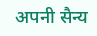अपनी सैन्य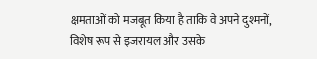क्षमताओं को मजबूत किया है ताकि वे अपने दुश्मनों, विशेष रूप से इजरायल और उसके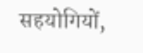सहयोगियों,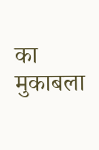का मुकाबला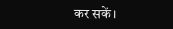कर सकें।